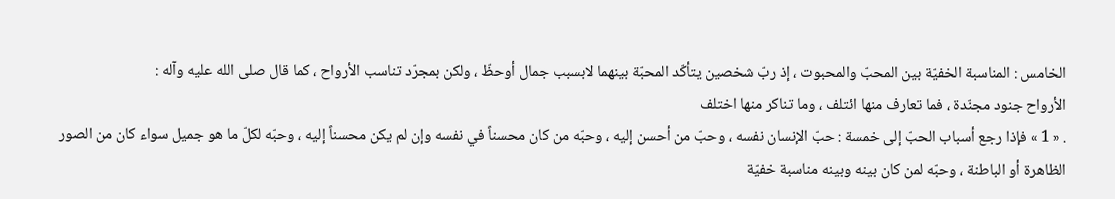الخامس : المناسبة الخفيّة بين المحبّ والمحبوت ، إذ ربّ شخصين يتأكّد المحبّة بينهما لابسبب جمال أوحظّ ، ولكن بمجرّد تناسب الأرواح ، كما قال صلى الله عليه وآله :
الأرواح جنود مجنّدة ، فما تعارف منها ائتلف ، وما تناكر منها اختلف
. « 1 » فإذا رجع أسباب الحبّ إلى خمسة : حبّ الإنسان نفسه ، وحبّ من أحسن إليه ، وحبّه من كان محسناً في نفسه وإن لم يكن محسناً إليه ، وحبّه لكلّ ما هو جميل سواء كان من الصور الظاهرة أو الباطنة ، وحبّه لمن كان بينه وبينه مناسبة خفيّة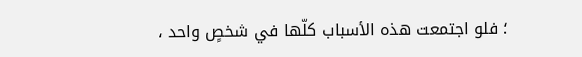؛ فلو اجتمعت هذه الأسباب كلّها في شخصٍ واحد ،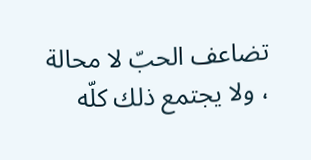تضاعف الحبّ لا محالة ، ولا يجتمع ذلك كلّه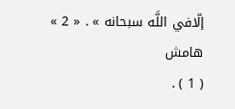إلّافي اللَّه سبحانه » . « 2 »
هامش
( 1 ) .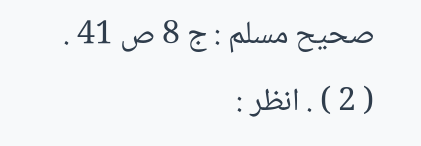صحيح مسلم : ج 8 ص 41 .
( 2 ) . انظر :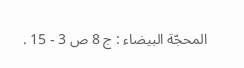المحجّة البيضاء : ج 8 ص 3 - 15 .